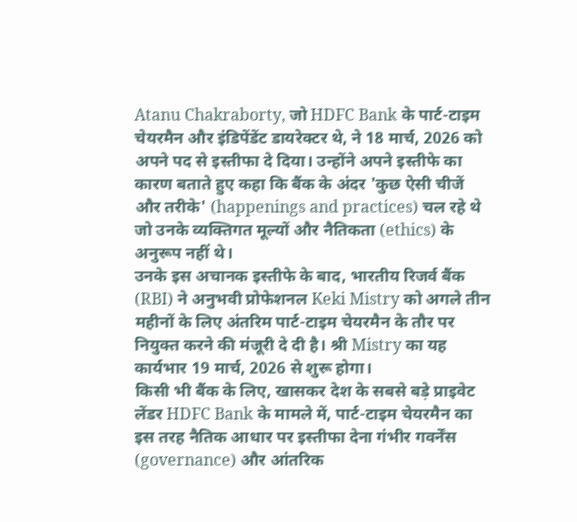Atanu Chakraborty, जो HDFC Bank के पार्ट-टाइम चेयरमैन और इंडिपेंडेंट डायरेक्टर थे, ने 18 मार्च, 2026 को अपने पद से इस्तीफा दे दिया। उन्होंने अपने इस्तीफे का कारण बताते हुए कहा कि बैंक के अंदर 'कुछ ऐसी चीजें और तरीके' (happenings and practices) चल रहे थे जो उनके व्यक्तिगत मूल्यों और नैतिकता (ethics) के अनुरूप नहीं थे।
उनके इस अचानक इस्तीफे के बाद, भारतीय रिजर्व बैंक (RBI) ने अनुभवी प्रोफेशनल Keki Mistry को अगले तीन महीनों के लिए अंतरिम पार्ट-टाइम चेयरमैन के तौर पर नियुक्त करने की मंजूरी दे दी है। श्री Mistry का यह कार्यभार 19 मार्च, 2026 से शुरू होगा।
किसी भी बैंक के लिए, खासकर देश के सबसे बड़े प्राइवेट लेंडर HDFC Bank के मामले में, पार्ट-टाइम चेयरमैन का इस तरह नैतिक आधार पर इस्तीफा देना गंभीर गवर्नेंस (governance) और आंतरिक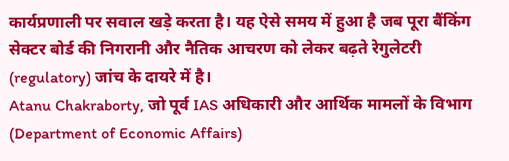कार्यप्रणाली पर सवाल खड़े करता है। यह ऐसे समय में हुआ है जब पूरा बैंकिंग सेक्टर बोर्ड की निगरानी और नैतिक आचरण को लेकर बढ़ते रेगुलेटरी (regulatory) जांच के दायरे में है।
Atanu Chakraborty, जो पूर्व IAS अधिकारी और आर्थिक मामलों के विभाग (Department of Economic Affairs)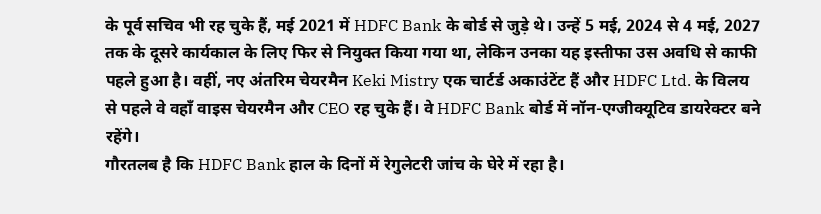के पूर्व सचिव भी रह चुके हैं, मई 2021 में HDFC Bank के बोर्ड से जुड़े थे। उन्हें 5 मई, 2024 से 4 मई, 2027 तक के दूसरे कार्यकाल के लिए फिर से नियुक्त किया गया था, लेकिन उनका यह इस्तीफा उस अवधि से काफी पहले हुआ है। वहीं, नए अंतरिम चेयरमैन Keki Mistry एक चार्टर्ड अकाउंटेंट हैं और HDFC Ltd. के विलय से पहले वे वहाँ वाइस चेयरमैन और CEO रह चुके हैं। वे HDFC Bank बोर्ड में नॉन-एग्जीक्यूटिव डायरेक्टर बने रहेंगे।
गौरतलब है कि HDFC Bank हाल के दिनों में रेगुलेटरी जांच के घेरे में रहा है।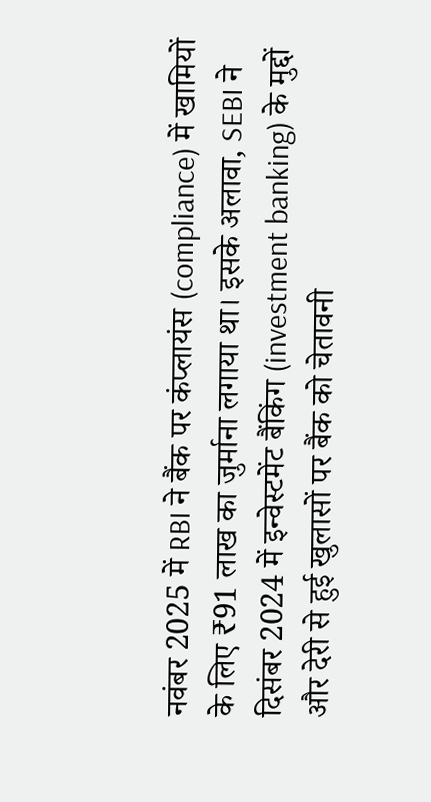नवंबर 2025 में RBI ने बैंक पर कंप्लायंस (compliance) में खामियों के लिए ₹91 लाख का जुर्माना लगाया था। इसके अलावा, SEBI ने दिसंबर 2024 में इन्वेस्टमेंट बैंकिंग (investment banking) के मुद्दों और देरी से हुई खुलासों पर बैंक को चेतावनी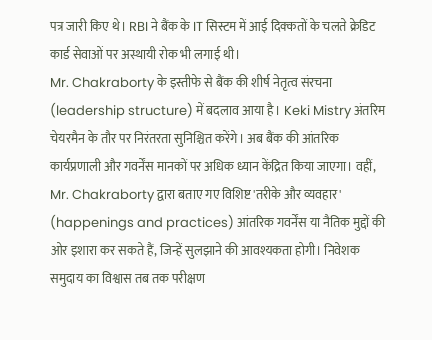पत्र जारी किए थे। RBI ने बैंक के IT सिस्टम में आई दिक्कतों के चलते क्रेडिट कार्ड सेवाओं पर अस्थायी रोक भी लगाई थी।
Mr. Chakraborty के इस्तीफे से बैंक की शीर्ष नेतृत्व संरचना (leadership structure) में बदलाव आया है। Keki Mistry अंतरिम चेयरमैन के तौर पर निरंतरता सुनिश्चित करेंगे। अब बैंक की आंतरिक कार्यप्रणाली और गवर्नेंस मानकों पर अधिक ध्यान केंद्रित किया जाएगा। वहीं, Mr. Chakraborty द्वारा बताए गए विशिष्ट 'तरीके और व्यवहार' (happenings and practices) आंतरिक गवर्नेंस या नैतिक मुद्दों की ओर इशारा कर सकते हैं, जिन्हें सुलझाने की आवश्यकता होगी। निवेशक समुदाय का विश्वास तब तक परीक्षण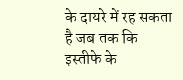के दायरे में रह सकता है जब तक कि इस्तीफे के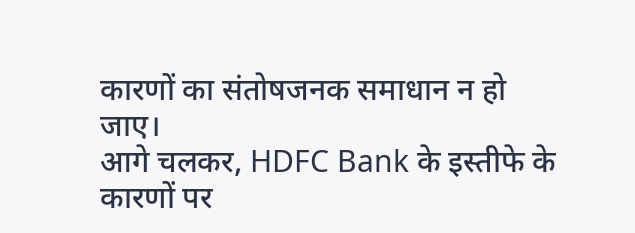कारणों का संतोषजनक समाधान न हो जाए।
आगे चलकर, HDFC Bank के इस्तीफे के कारणों पर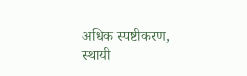अधिक स्पष्टीकरण, स्थायी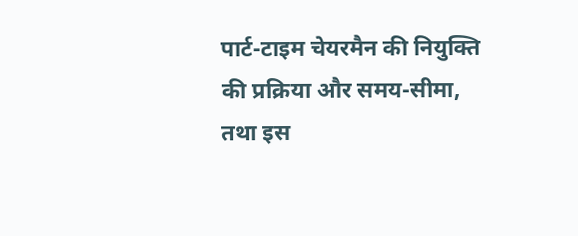पार्ट-टाइम चेयरमैन की नियुक्ति की प्रक्रिया और समय-सीमा, तथा इस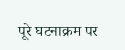पूरे घटनाक्रम पर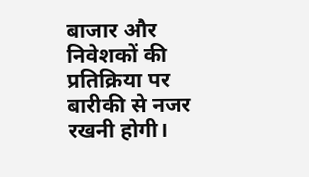बाजार और निवेशकों की प्रतिक्रिया पर बारीकी से नजर रखनी होगी।